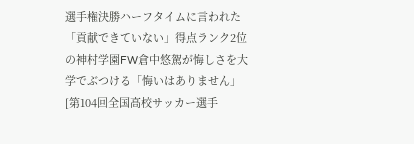選手権決勝ハーフタイムに言われた「貢献できていない」得点ランク2位の神村学園FW倉中悠駕が悔しさを大学でぶつける「悔いはありません」
[第104回全国高校サッカー選手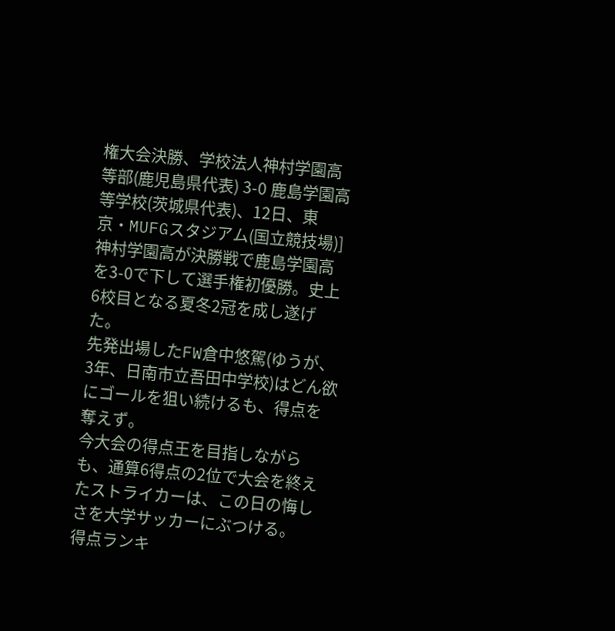権大会決勝、学校法人神村学園高等部(鹿児島県代表) 3-0 鹿島学園高等学校(茨城県代表)、12日、東京・MUFGスタジアム(国立競技場)]
神村学園高が決勝戦で鹿島学園高を3-0で下して選手権初優勝。史上6校目となる夏冬2冠を成し遂げた。
先発出場したFW倉中悠駕(ゆうが、3年、日南市立吾田中学校)はどん欲にゴールを狙い続けるも、得点を奪えず。
今大会の得点王を目指しながらも、通算6得点の2位で大会を終えたストライカーは、この日の悔しさを大学サッカーにぶつける。
得点ランキ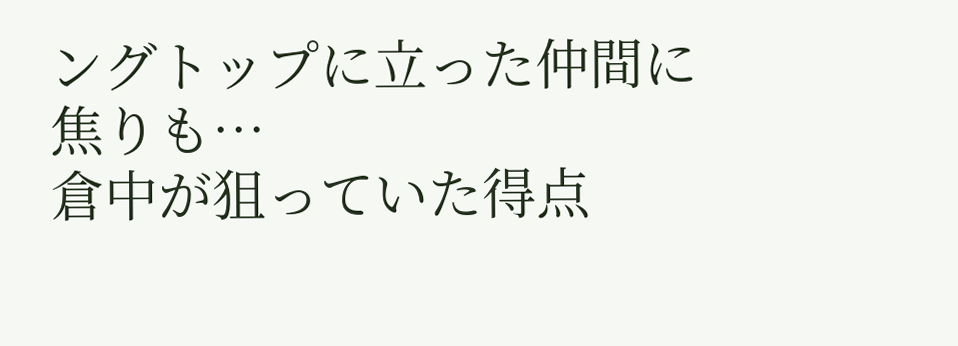ングトップに立った仲間に焦りも…
倉中が狙っていた得点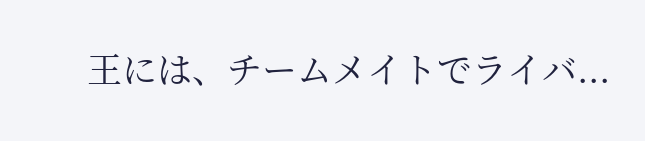王には、チームメイトでライバ...